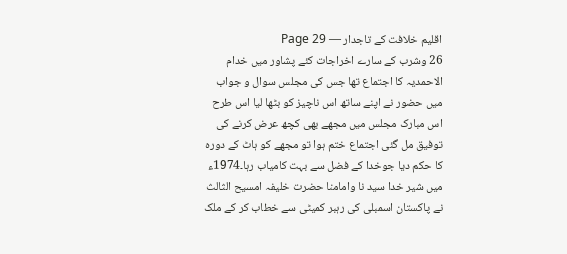اقلیم خلافت کے تاجدار — Page 29
26 وشرب کے سارے اخراجات کئے پشاور میں خدام الاحمدیہ کا اجتماع تھا جس کی مجلس سوال و جواب میں حضور نے اپنے ساتھ اس ناچیز کو بٹھا لیا اس طرح اس مبارک مجلس میں مجھے بھی کچھ عرض کرنے کی توفیق مل گئی اجتماع ختم ہوا تو مجھے کو ہاٹ کے دورہ کا حکم دیا جوخدا کے فضل سے بہت کامیاب رہا۔1974ء میں شیر خدا سید نا وامامنا حضرت خلیفہ امسیح الثالث نے پاکستان اسمبلی کی رہبر کمیٹی سے خطاب کر کے ملک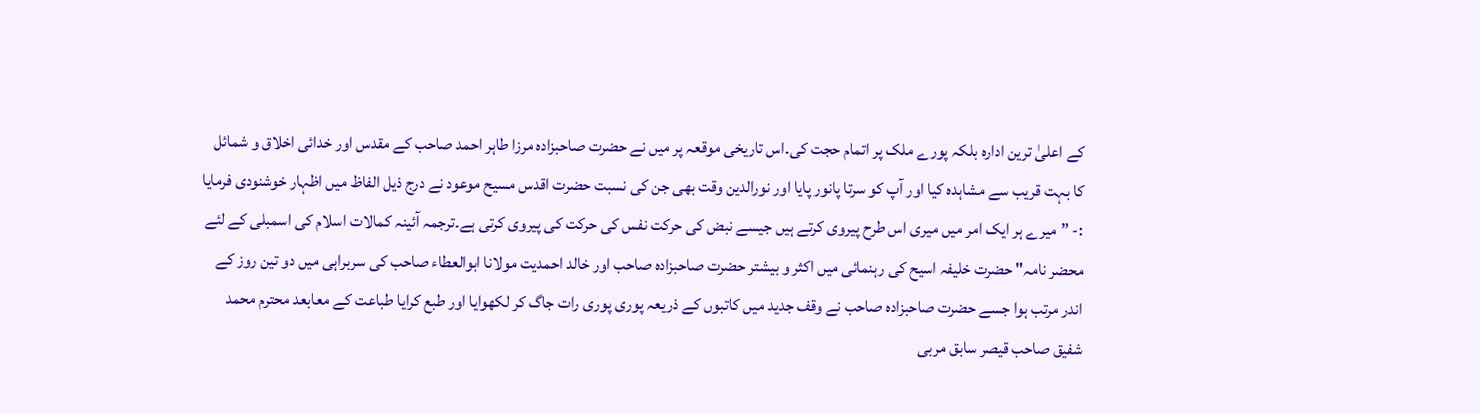کے اعلیٰ ترین ادارہ بلکہ پورے ملک پر اتمام حجت کی۔اس تاریخی موقعہ پر میں نے حضرت صاحبزادہ مرزا طاہر احمد صاحب کے مقدس اور خدائی اخلاق و شمائل کا بہت قریب سے مشاہدہ کیا اور آپ کو سرتا پانور پایا اور نورالدین وقت بھی جن کی نسبت حضرت اقدس مسیح موعود نے درج ذیل الفاظ میں اظہار خوشنودی فرمایا :- ”میرے ہر ایک امر میں میری اس طرح پیروی کرتے ہیں جیسے نبض کی حرکت نفس کی حرکت کی پیروی کرتی ہے۔ترجمہ آئینہ کمالات اسلام کی اسمبلی کے لئے محضر نامہ" حضرت خلیفہ اسیح کی رہنمائی میں اکثر و بیشتر حضرت صاحبزادہ صاحب اور خالد احمدیت مولانا ابوالعطاء صاحب کی سربراہی میں دو تین روز کے اندر مرتب ہوا جسے حضرت صاحبزادہ صاحب نے وقف جدید میں کاتبوں کے ذریعہ پوری پوری رات جاگ کر لکھوایا اور طبع کرایا طباعت کے معابعد محترم محمد شفیق صاحب قیصر سابق مربی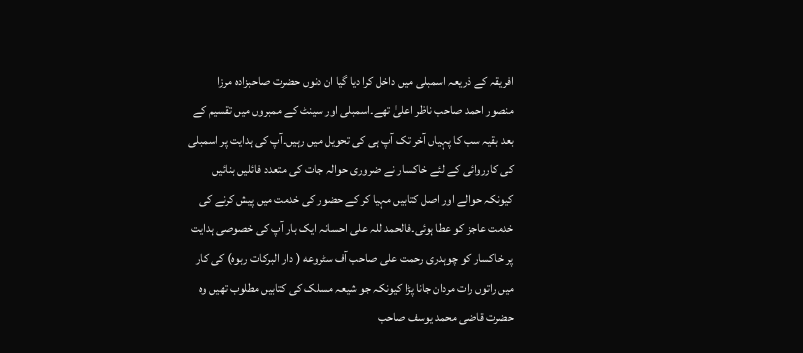افریقہ کے ذریعہ اسمبلی میں داخل کرا دیا گیا ان دنوں حضرت صاحبزادہ مرزا منصور احمد صاحب ناظر اعلیٰ تھے۔اسمبلی اور سینٹ کے ممبروں میں تقسیم کے بعد بقیہ سب کا پہیاں آخر تک آپ ہی کی تحویل میں رہیں۔آپ کی ہدایت پر اسمبلی کی کارروائی کے لئے خاکسار نے ضروری حوالہ جات کی متعدد فائلیں بنائیں کیونکہ حوالے اور اصل کتابیں مہیا کر کے حضور کی خدمت میں پیش کرنے کی خدمت عاجز کو عطا ہوئی۔فالحمد للہ علی احسانہ ایک بار آپ کی خصوصی ہدایت پر خاکسار کو چوہدری رحمت علی صاحب آف سٹروعه ( دار البرکات ربوہ) کی کار میں راتوں رات مردان جانا پڑا کیونکہ جو شیعہ مسلک کی کتابیں مطلوب تھیں وہ حضرت قاضی محمد یوسف صاحب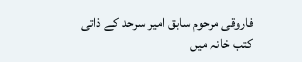فاروقی مرحوم سابق امیر سرحد کے ذاتی کتب خانہ میں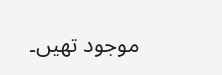موجود تھیں۔